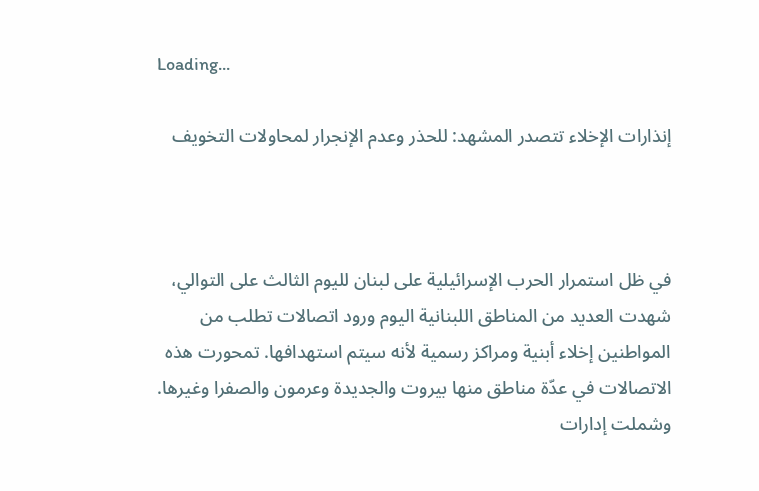Loading...

إنذارات الإخلاء تتصدر المشهد: للحذر وعدم الإنجرار لمحاولات التخويف



في ظل استمرار الحرب الإسرائيلية على لبنان لليوم الثالث على التوالي، شهدت العديد من المناطق اللبنانية اليوم ورود اتصالات تطلب من المواطنين إخلاء أبنية ومراكز رسمية لأنه سيتم استهدافها. تمحورت هذه الاتصالات في عدّة مناطق منها بيروت والجديدة وعرمون والصفرا وغيرها. وشملت إدارات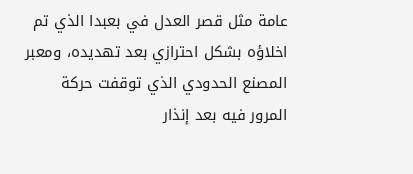عامة مثل قصر العدل في بعبدا الذي تم اخلاؤه بشكل احترازي بعد تهديده، ومعبر المصنع الحدودي الذي توقفت حركة المرور فيه بعد إنذار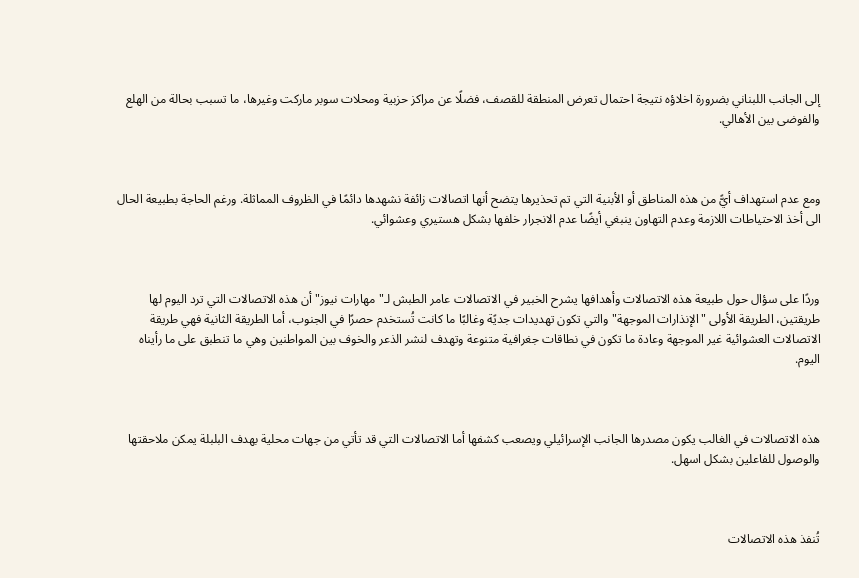إلى الجانب اللبناني بضرورة اخلاؤه نتيجة احتمال تعرض المنطقة للقصف، فضلًا عن مراكز حزبية ومحلات سوبر ماركت وغيرها، ما تسبب بحالة من الهلع والفوضى بين الأهالي.



ومع عدم استهداف أيًّ من هذه المناطق أو الأبنية التي تم تحذيرها يتضح أنها اتصالات زائفة نشهدها دائمًا في الظروف المماثلة. ورغم الحاجة بطبيعة الحال الى أخذ الاحتياطات اللازمة وعدم التهاون ينبغي أيضًا عدم الانجرار خلفها بشكل هستيري وعشوائي.



وردًا على سؤال حول طبيعة هذه الاتصالات وأهدافها يشرح الخبير في الاتصالات عامر الطبش لـ"مهارات نيوز" أن هذه الاتصالات التي ترد اليوم لها طريقتين، الطريقة الأولى "الإنذارات الموجهة" والتي تكون تهديدات جديًة وغالبًا ما كانت تُستخدم حصرًا في الجنوب، أما الطريقة الثانية فهي طريقة الاتصالات العشوائية غير الموجهة وعادة ما تكون في نطاقات جغرافية متنوعة وتهدف لنشر الذعر والخوف بين المواطنين وهي ما تنطبق على ما رأيناه اليوم.



هذه الاتصالات في الغالب يكون مصدرها الجانب الإسرائيلي ويصعب كشفها أما الاتصالات التي قد تأتي من جهات محلية بهدف البلبلة يمكن ملاحقتها والوصول للفاعلين بشكل اسهل.



تُنفذ هذه الاتصالات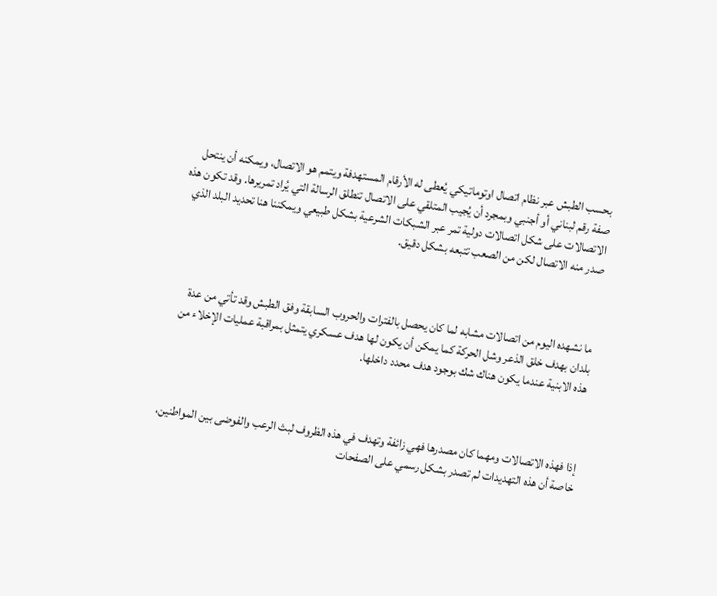بحسب الطبش عبر نظام اتصال اوتوماتيكي يُعطى له الأرقام المستهدفة ويتمم هو الاتصال، ويمكنه أن ينتحل صفة رقم لبناني أو أجنبي وبمجرد أن يُجيب المتلقي على الاتصال تنطلق الرسالة التي يُراد تمريرها. وقد تكون هذه الاتصالات على شكل اتصالات دولية تمر عبر الشبكات الشرعية بشكل طبيعي ويمكننا هنا تحديد البلد الذي صدر منه الاتصال لكن من الصعب تتبعه بشكل دقيق.



ما نشهده اليوم من اتصالات مشابه لما كان يحصل بالفترات والحروب السابقة وفق الطبش وقد تأتي من عدة بلدان بهدف خلق الذعر وشل الحركة كما يمكن أن يكون لها هدف عسكري يتمثل بمراقبة عمليات الإخلاء من هذه الابنية عندما يكون هناك شك بوجود هدف محدد داخلها.



إذا فهذه الاتصالات ومهما كان مصدرها فهي زائفة وتهدف في هذه الظروف لبث الرعب والفوضى بين المواطنين، خاصة أن هذه التهديدات لم تصدر بشكل رسمي على الصفحات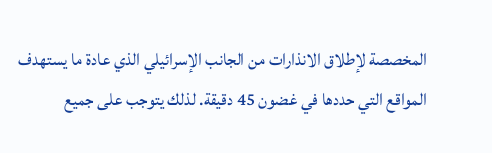المخصصة لإطلاق الانذارات من الجانب الإسرائيلي الذي عادة ما يستهدف المواقع التي حددها في غضون 45 دقيقة. لذلك يتوجب على جميع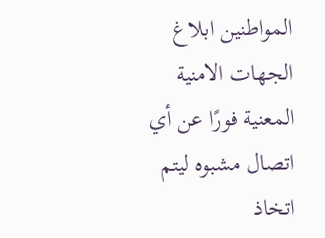المواطنين ابلاغ الجهات الامنية المعنية فورًا عن أي اتصال مشبوه ليتم اتخاذ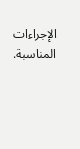الإجراءات المناسبة.